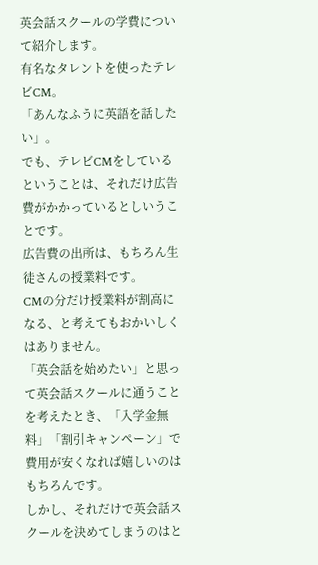英会話スクールの学費について紹介します。
有名なタレントを使ったテレビCM。
「あんなふうに英語を話したい」。
でも、テレビCMをしているということは、それだけ広告費がかかっているとしいうことです。
広告費の出所は、もちろん生徒さんの授業料です。
CMの分だけ授業料が割高になる、と考えてもおかいしくはありません。
「英会話を始めたい」と思って英会話スクールに通うことを考えたとき、「入学金無料」「割引キャンペーン」で費用が安くなれば嬉しいのはもちろんです。
しかし、それだけで英会話スクールを決めてしまうのはと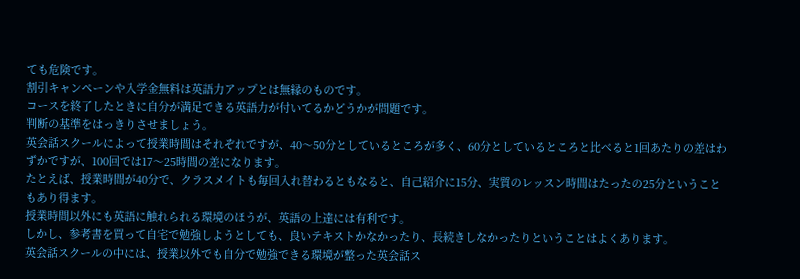ても危険です。
割引キャンペーンや入学金無料は英語力アップとは無縁のものです。
コースを終了したときに自分が満足できる英語力が付いてるかどうかが問題です。
判断の基準をはっきりさせましょう。
英会話スクールによって授業時間はそれぞれですが、40〜50分としているところが多く、60分としているところと比べると1回あたりの差はわずかですが、100回では17〜25時間の差になります。
たとえば、授業時間が40分で、クラスメイトも毎回入れ替わるともなると、自己紹介に15分、実質のレッスン時間はたったの25分ということもあり得ます。
授業時間以外にも英語に触れられる環境のほうが、英語の上達には有利です。
しかし、参考書を買って自宅で勉強しようとしても、良いテキストかなかったり、長続きしなかったりということはよくあります。
英会話スクールの中には、授業以外でも自分で勉強できる環境が整った英会話ス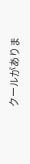クールがありま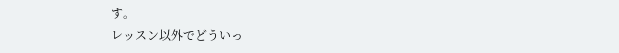す。
レッスン以外でどういっ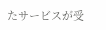たサービスが受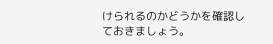けられるのかどうかを確認しておきましょう。